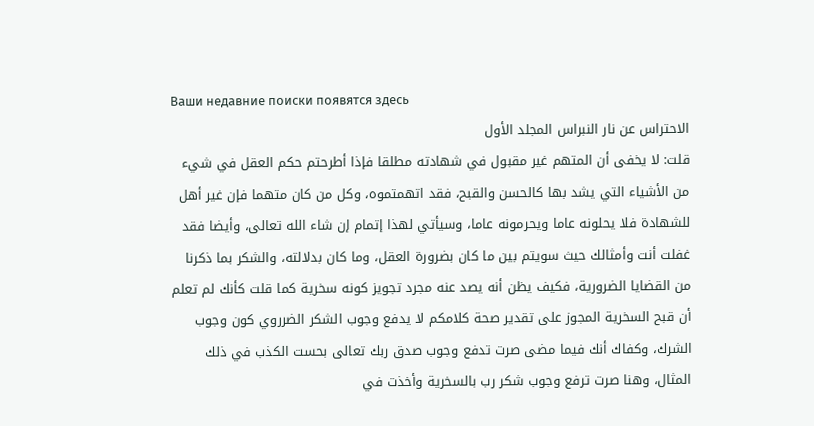Ваши недавние поиски появятся здесь
الاحتراس عن نار النبراس المجلد الأول
قلت: لا يخفى أن المتهم غير مقبول في شهادته مطلقا فإذا أطرحتم حكم العقل في شيء من الأشياء التي يشد بها كالحسن والقبح، فقد اتهمتموه، وكل من كان متهما فإن غير أهل للشهادة فلا يحلونه عاما ويحرمونه عاما، وسيأتي لهذا إتمام إن شاء الله تعالى، وأيضا فقد غفلت أنت وأمثالك حيث سويتم بين ما كان بضرورة العقل، وما كان بدلالته، والشكر بما ذكرنا من القضايا الضرورية، فكيف يظن أنه يصد عنه مجرد تجويز كونه سخرية كما قلت كأنك لم تعلم أن قبح السخرية المجوز على تقدير صحة كلامكم لا يدفع وجوب الشكر الضرروي كون وجوب الشرك، وكفاك أنك فيما مضى صرت تدفع وجوب صدق ربك تعالى بحست الكذب في ذلك المثال، وهنا صرت ترفع وجوب شكر رب بالسخرية وأخذت في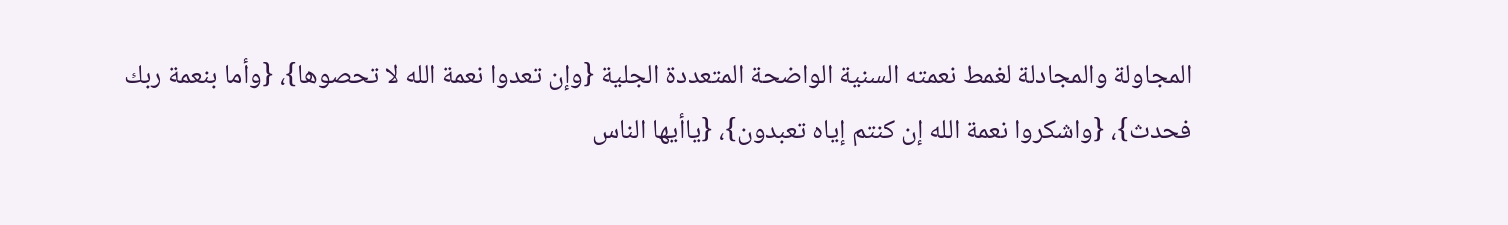المجاولة والمجادلة لغمط نعمته السنية الواضحة المتعددة الجلية {وإن تعدوا نعمة الله لا تحصوها}، {وأما بنعمة ربك فحدث}، {واشكروا نعمة الله إن كنتم إياه تعبدون}، {ياأيها الناس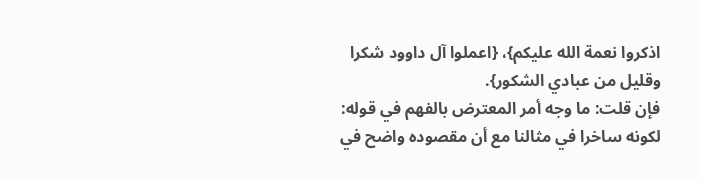اذكروا نعمة الله عليكم}، {اعملوا آل داوود شكرا وقليل من عبادي الشكور}.
فإن قلت: ما وجه أمر المعترض بالفهم في قوله: لكونه ساخرا في مثالنا مع أن مقصوده واضح في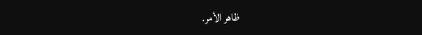ظاهر الأمر.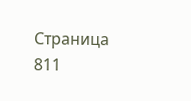Страница 811